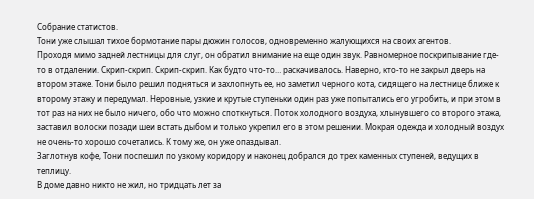Собрание статистов.
Тони уже слышал тихое бормотание пары дюжин голосов, одновременно жалующихся на своих агентов.
Проходя мимо задней лестницы для слуг, он обратил внимание на еще один звук. Равномерное поскрипывание где-то в отдалении. Скрип-скрип. Скрип-скрип. Как будто что-то… раскачивалось. Наверно, кто-то не закрыл дверь на втором этаже. Тони было решил подняться и захлопнуть ее, но заметил черного кота, сидящего на лестнице ближе к второму этажу и передумал. Неровные, узкие и крутые ступеньки один раз уже попытались его угробить, и при этом в тот раз на них не было ничего, обо что можно споткнуться. Поток холодного воздуха, хлынувшего со второго этажа, заставил волоски позади шеи встать дыбом и только укрепил его в этом решении. Мокрая одежда и холодный воздух не очень-то хорошо сочетались. К тому же, он уже опаздывал.
Заглотнув кофе, Тони поспешил по узкому коридору и наконец добрался до трех каменных ступеней, ведущих в теплицу.
В доме давно никто не жил, но тридцать лет за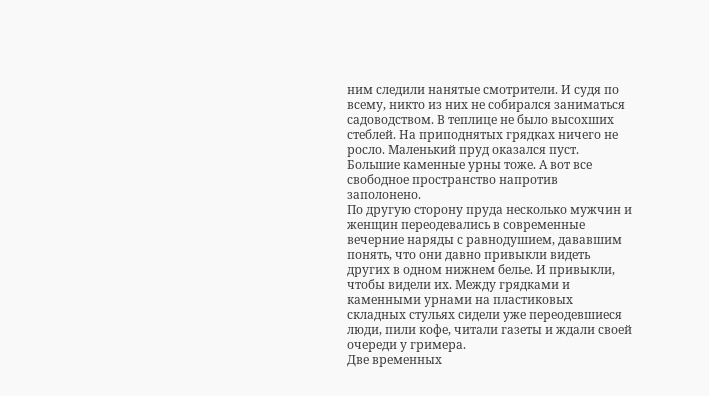ним следили нанятые смотрители. И судя по всему, никто из них не собирался заниматься садоводством. В теплице не было высохших стеблей. На приподнятых грядках ничего не росло. Маленький пруд оказался пуст. Большие каменные урны тоже. А вот все свободное пространство напротив заполонено.
По другую сторону пруда несколько мужчин и женщин переодевались в современные вечерние наряды с равнодушием, дававшим понять, что они давно привыкли видеть других в одном нижнем белье. И привыкли, чтобы видели их. Между грядками и каменными урнами на пластиковых складных стульях сидели уже переодевшиеся люди, пили кофе, читали газеты и ждали своей очереди у гримера.
Две временных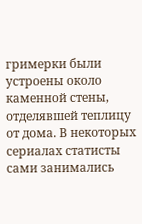гримерки были устроены около каменной стены, отделявшей теплицу от дома. В некоторых сериалах статисты сами занимались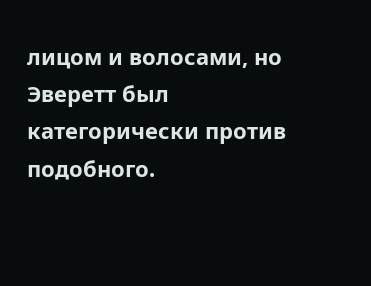лицом и волосами, но Эверетт был категорически против подобного.